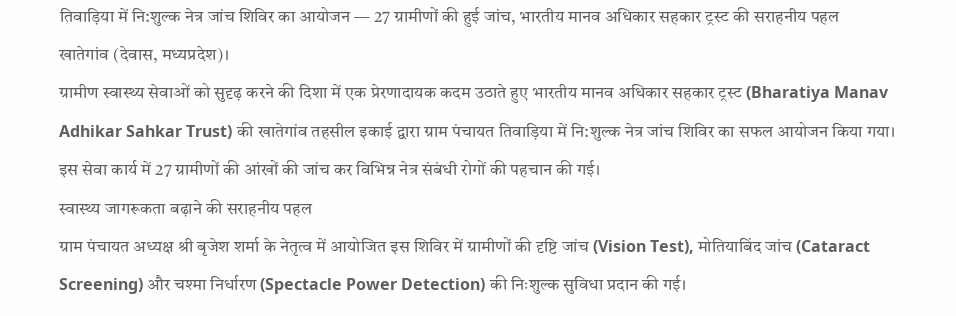तिवाड़िया में नि:शुल्क नेत्र जांच शिविर का आयोजन — 27 ग्रामीणों की हुई जांच, भारतीय मानव अधिकार सहकार ट्रस्ट की सराहनीय पहल
खातेगांव (देवास, मध्यप्रदेश)।
ग्रामीण स्वास्थ्य सेवाओं को सुदृढ़ करने की दिशा में एक प्रेरणादायक कदम उठाते हुए भारतीय मानव अधिकार सहकार ट्रस्ट (Bharatiya Manav Adhikar Sahkar Trust) की खातेगांव तहसील इकाई द्वारा ग्राम पंचायत तिवाड़िया में नि:शुल्क नेत्र जांच शिविर का सफल आयोजन किया गया।
इस सेवा कार्य में 27 ग्रामीणों की आंखों की जांच कर विभिन्न नेत्र संबंधी रोगों की पहचान की गई।
स्वास्थ्य जागरूकता बढ़ाने की सराहनीय पहल
ग्राम पंचायत अध्यक्ष श्री बृजेश शर्मा के नेतृत्व में आयोजित इस शिविर में ग्रामीणों की दृष्टि जांच (Vision Test), मोतियाबिंद जांच (Cataract Screening) और चश्मा निर्धारण (Spectacle Power Detection) की निःशुल्क सुविधा प्रदान की गई।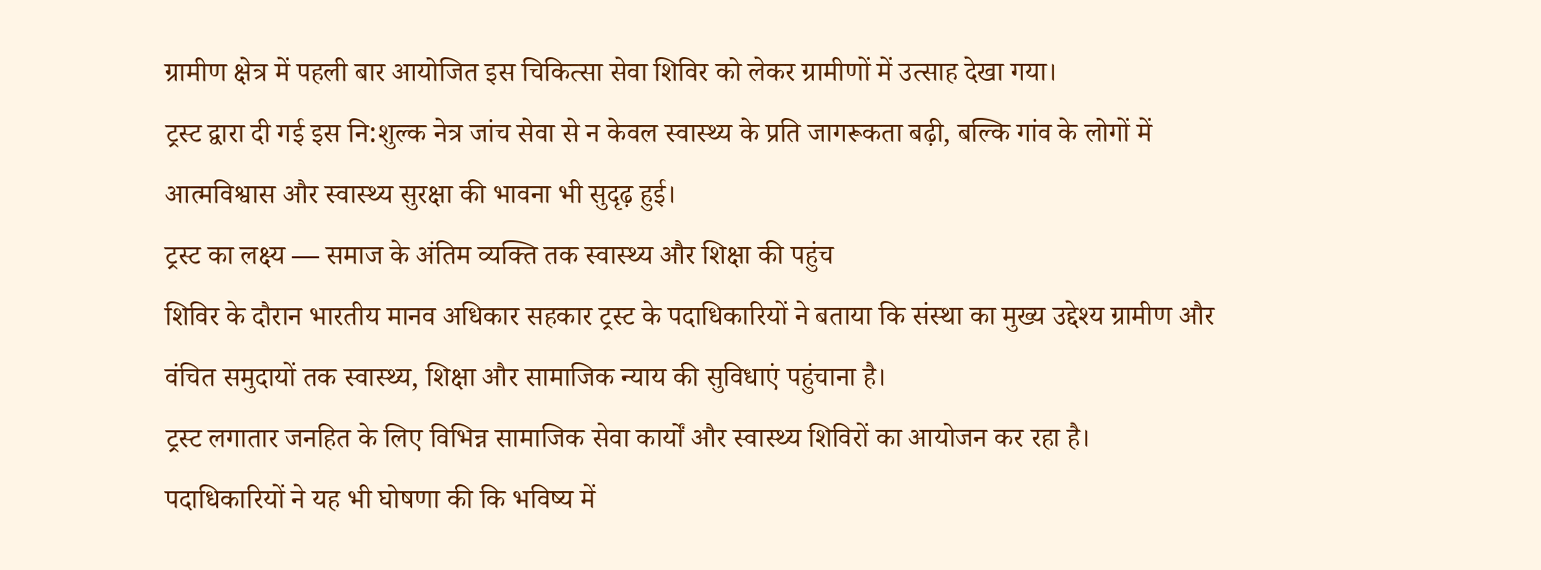ग्रामीण क्षेत्र में पहली बार आयोजित इस चिकित्सा सेवा शिविर को लेकर ग्रामीणों में उत्साह देखा गया।
ट्रस्ट द्वारा दी गई इस नि:शुल्क नेत्र जांच सेवा से न केवल स्वास्थ्य के प्रति जागरूकता बढ़ी, बल्कि गांव के लोगों में आत्मविश्वास और स्वास्थ्य सुरक्षा की भावना भी सुदृढ़ हुई।
ट्रस्ट का लक्ष्य — समाज के अंतिम व्यक्ति तक स्वास्थ्य और शिक्षा की पहुंच
शिविर के दौरान भारतीय मानव अधिकार सहकार ट्रस्ट के पदाधिकारियों ने बताया कि संस्था का मुख्य उद्देश्य ग्रामीण और वंचित समुदायों तक स्वास्थ्य, शिक्षा और सामाजिक न्याय की सुविधाएं पहुंचाना है।
ट्रस्ट लगातार जनहित के लिए विभिन्न सामाजिक सेवा कार्यों और स्वास्थ्य शिविरों का आयोजन कर रहा है।
पदाधिकारियों ने यह भी घोषणा की कि भविष्य में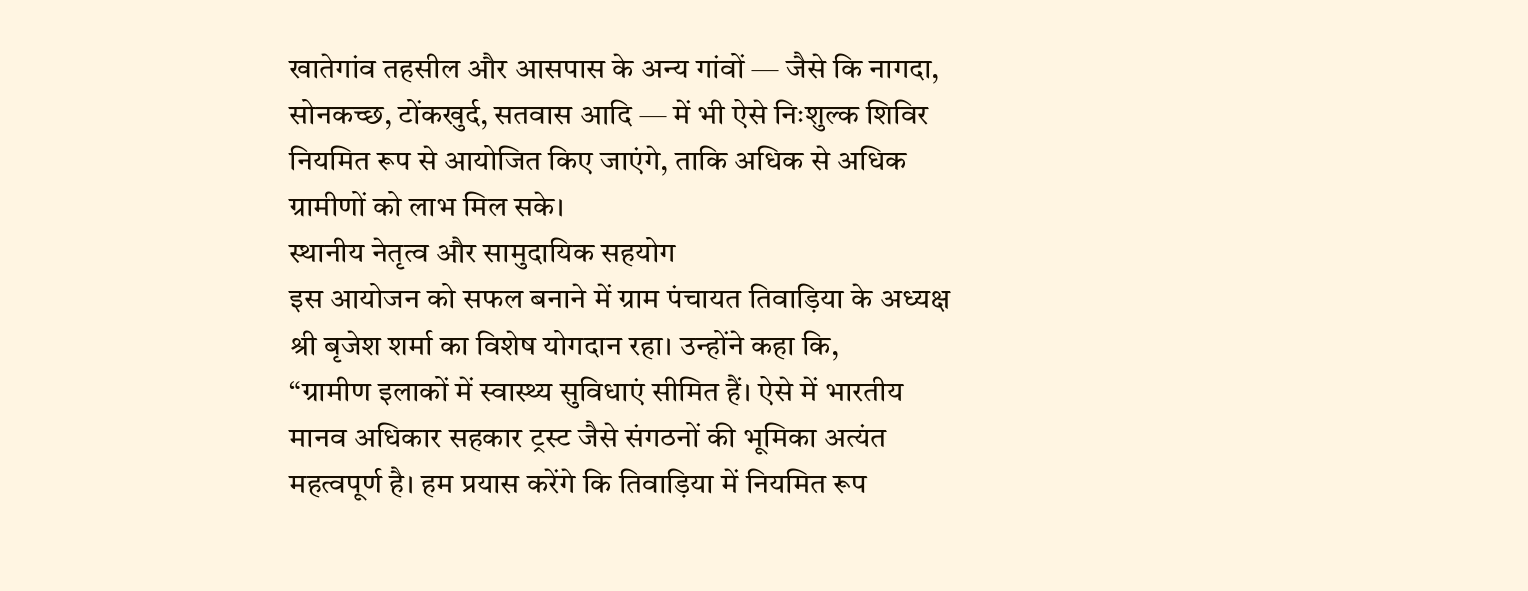खातेगांव तहसील और आसपास के अन्य गांवों — जैसे कि नागदा, सोनकच्छ, टोंकखुर्द, सतवास आदि — में भी ऐसे निःशुल्क शिविर नियमित रूप से आयोजित किए जाएंगे, ताकि अधिक से अधिक ग्रामीणों को लाभ मिल सके।
स्थानीय नेतृत्व और सामुदायिक सहयोग
इस आयोजन को सफल बनाने में ग्राम पंचायत तिवाड़िया के अध्यक्ष श्री बृजेश शर्मा का विशेष योगदान रहा। उन्होंने कहा कि,
“ग्रामीण इलाकों में स्वास्थ्य सुविधाएं सीमित हैं। ऐसे में भारतीय मानव अधिकार सहकार ट्रस्ट जैसे संगठनों की भूमिका अत्यंत महत्वपूर्ण है। हम प्रयास करेंगे कि तिवाड़िया में नियमित रूप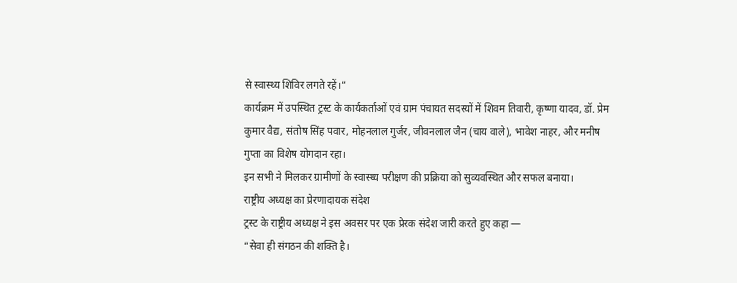से स्वास्थ्य शिविर लगते रहें।”
कार्यक्रम में उपस्थित ट्रस्ट के कार्यकर्ताओं एवं ग्राम पंचायत सदस्यों में शिवम तिवारी, कृष्णा यादव, डॉ. प्रेम कुमार वैद्य, संतोष सिंह पवार, मोहनलाल गुर्जर, जीवनलाल जैन (चाय वाले), भावेश नाहर, और मनीष गुप्ता का विशेष योगदान रहा।
इन सभी ने मिलकर ग्रामीणों के स्वास्थ्य परीक्षण की प्रक्रिया को सुव्यवस्थित और सफल बनाया।
राष्ट्रीय अध्यक्ष का प्रेरणादायक संदेश
ट्रस्ट के राष्ट्रीय अध्यक्ष ने इस अवसर पर एक प्रेरक संदेश जारी करते हुए कहा —
“सेवा ही संगठन की शक्ति है।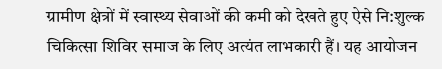ग्रामीण क्षेत्रों में स्वास्थ्य सेवाओं की कमी को देखते हुए ऐसे नि:शुल्क चिकित्सा शिविर समाज के लिए अत्यंत लाभकारी हैं। यह आयोजन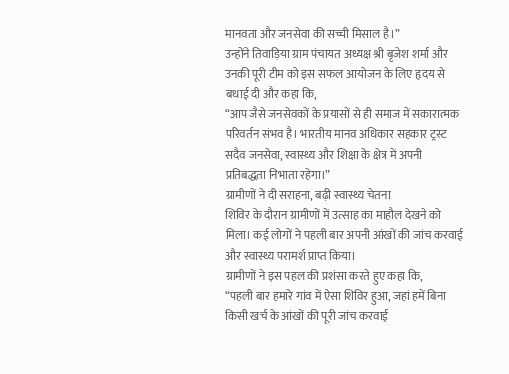मानवता और जनसेवा की सच्ची मिसाल है।”
उन्होंने तिवाड़िया ग्राम पंचायत अध्यक्ष श्री बृजेश शर्मा और उनकी पूरी टीम को इस सफल आयोजन के लिए हृदय से बधाई दी और कहा कि,
“आप जैसे जनसेवकों के प्रयासों से ही समाज में सकारात्मक परिवर्तन संभव है। भारतीय मानव अधिकार सहकार ट्रस्ट सदैव जनसेवा, स्वास्थ्य और शिक्षा के क्षेत्र में अपनी प्रतिबद्धता निभाता रहेगा।”
ग्रामीणों ने दी सराहना, बढ़ी स्वास्थ्य चेतना
शिविर के दौरान ग्रामीणों में उत्साह का माहौल देखने को मिला। कई लोगों ने पहली बार अपनी आंखों की जांच करवाई और स्वास्थ्य परामर्श प्राप्त किया।
ग्रामीणों ने इस पहल की प्रशंसा करते हुए कहा कि,
“पहली बार हमारे गांव में ऐसा शिविर हुआ, जहां हमें बिना किसी खर्च के आंखों की पूरी जांच करवाई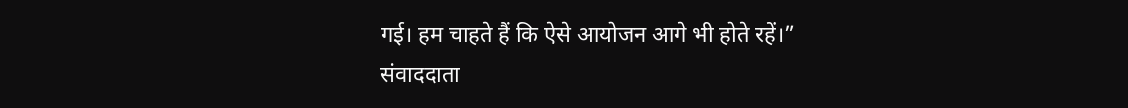गई। हम चाहते हैं कि ऐसे आयोजन आगे भी होते रहें।”
संवाददाता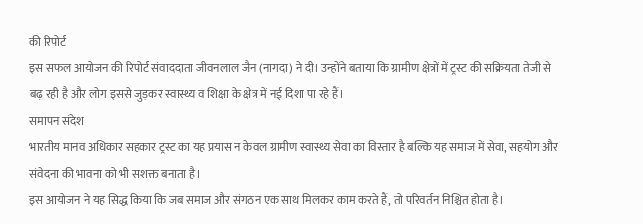की रिपोर्ट
इस सफल आयोजन की रिपोर्ट संवाददाता जीवनलाल जैन (नागदा) ने दी। उन्होंने बताया कि ग्रामीण क्षेत्रों में ट्रस्ट की सक्रियता तेजी से बढ़ रही है और लोग इससे जुड़कर स्वास्थ्य व शिक्षा के क्षेत्र में नई दिशा पा रहे हैं।
समापन संदेश
भारतीय मानव अधिकार सहकार ट्रस्ट का यह प्रयास न केवल ग्रामीण स्वास्थ्य सेवा का विस्तार है बल्कि यह समाज में सेवा, सहयोग और संवेदना की भावना को भी सशक्त बनाता है।
इस आयोजन ने यह सिद्ध किया कि जब समाज और संगठन एक साथ मिलकर काम करते हैं, तो परिवर्तन निश्चित होता है।